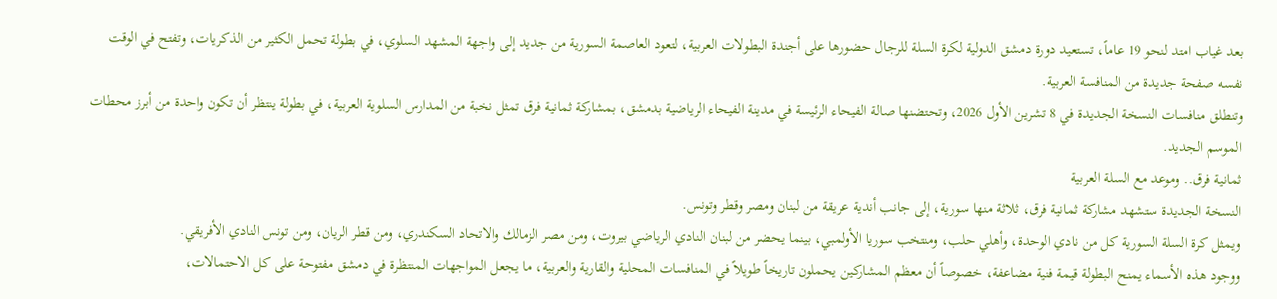بعد غياب امتد لنحو 19 عاماً، تستعيد دورة دمشق الدولية لكرة السلة للرجال حضورها على أجندة البطولات العربية، لتعود العاصمة السورية من جديد إلى واجهة المشهد السلوي، في بطولة تحمل الكثير من الذكريات، وتفتح في الوقت نفسه صفحة جديدة من المنافسة العربية.
وتنطلق منافسات النسخة الجديدة في 8 تشرين الأول 2026، وتحتضنها صالة الفيحاء الرئيسة في مدينة الفيحاء الرياضية بدمشق، بمشاركة ثمانية فرق تمثل نخبة من المدارس السلوية العربية، في بطولة ينتظر أن تكون واحدة من أبرز محطات الموسم الجديد.
ثمانية فرق.. وموعد مع السلة العربية
النسخة الجديدة ستشهد مشاركة ثمانية فرق، ثلاثة منها سورية، إلى جانب أندية عريقة من لبنان ومصر وقطر وتونس.
ويمثل كرة السلة السورية كل من نادي الوحدة، وأهلي حلب، ومنتخب سوريا الأولمبي، بينما يحضر من لبنان النادي الرياضي بيروت، ومن مصر الزمالك والاتحاد السكندري، ومن قطر الريان، ومن تونس النادي الأفريقي.
ووجود هذه الأسماء يمنح البطولة قيمة فنية مضاعفة، خصوصاً أن معظم المشاركين يحملون تاريخاً طويلاً في المنافسات المحلية والقارية والعربية، ما يجعل المواجهات المنتظرة في دمشق مفتوحة على كل الاحتمالات،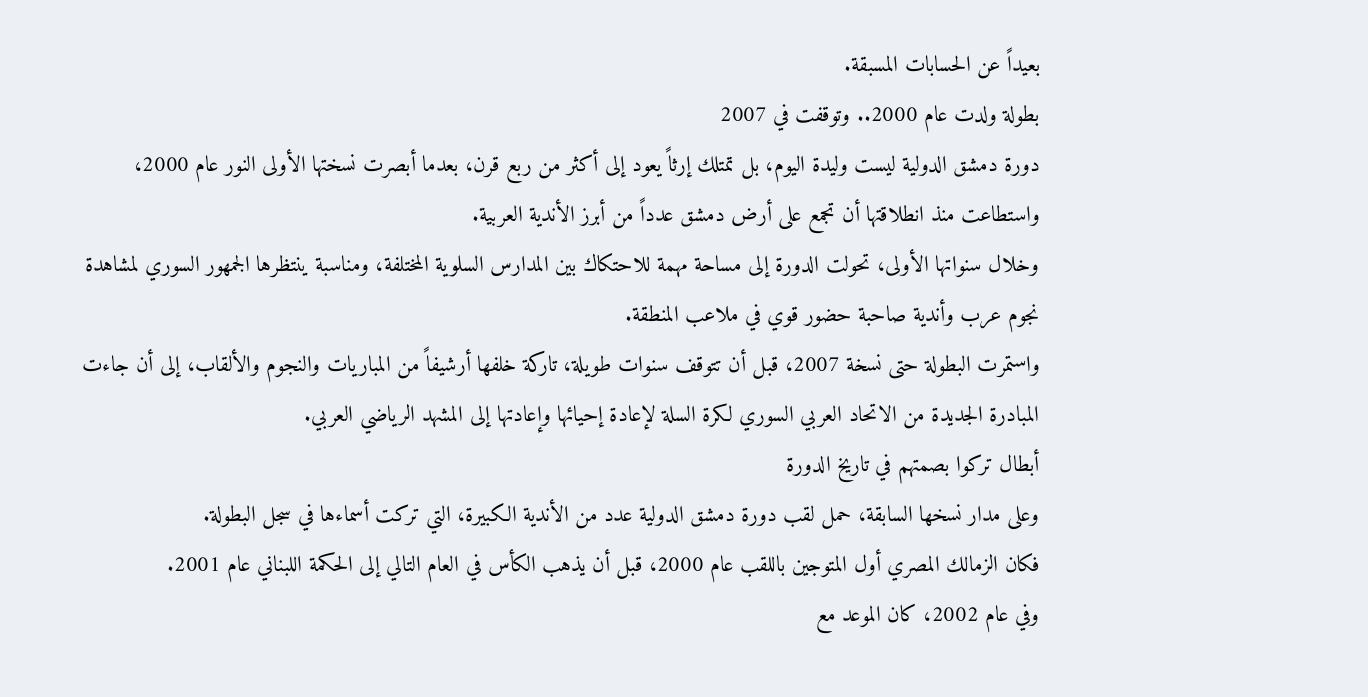بعيداً عن الحسابات المسبقة.
بطولة ولدت عام 2000.. وتوقفت في 2007
دورة دمشق الدولية ليست وليدة اليوم، بل تمتلك إرثاً يعود إلى أكثر من ربع قرن، بعدما أبصرت نسختها الأولى النور عام 2000، واستطاعت منذ انطلاقتها أن تجمع على أرض دمشق عدداً من أبرز الأندية العربية.
وخلال سنواتها الأولى، تحولت الدورة إلى مساحة مهمة للاحتكاك بين المدارس السلوية المختلفة، ومناسبة ينتظرها الجمهور السوري لمشاهدة نجوم عرب وأندية صاحبة حضور قوي في ملاعب المنطقة.
واستمرت البطولة حتى نسخة 2007، قبل أن تتوقف سنوات طويلة، تاركة خلفها أرشيفاً من المباريات والنجوم والألقاب، إلى أن جاءت المبادرة الجديدة من الاتحاد العربي السوري لكرة السلة لإعادة إحيائها وإعادتها إلى المشهد الرياضي العربي.
أبطال تركوا بصمتهم في تاريخ الدورة
وعلى مدار نسخها السابقة، حمل لقب دورة دمشق الدولية عدد من الأندية الكبيرة، التي تركت أسماءها في سجل البطولة.
فكان الزمالك المصري أول المتوجين باللقب عام 2000، قبل أن يذهب الكأس في العام التالي إلى الحكمة اللبناني عام 2001.
وفي عام 2002، كان الموعد مع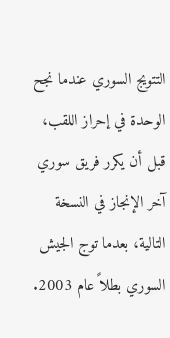التتويج السوري عندما نجح الوحدة في إحراز اللقب، قبل أن يكرر فريق سوري آخر الإنجاز في النسخة التالية، بعدما توج الجيش السوري بطلاً عام 2003.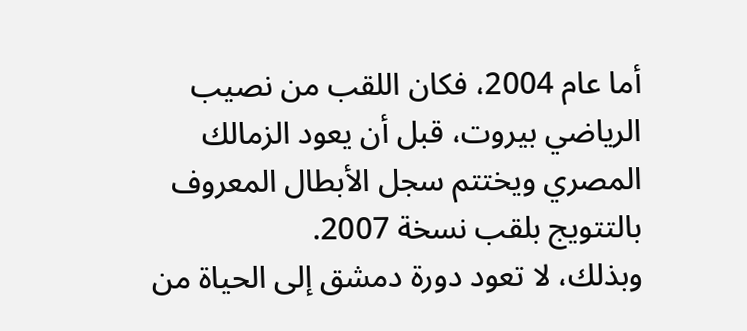أما عام 2004، فكان اللقب من نصيب الرياضي بيروت، قبل أن يعود الزمالك المصري ويختتم سجل الأبطال المعروف بالتتويج بلقب نسخة 2007.
وبذلك، لا تعود دورة دمشق إلى الحياة من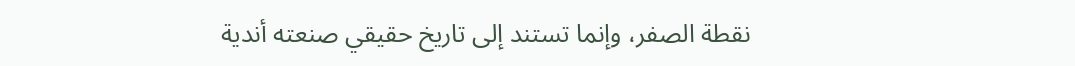نقطة الصفر، وإنما تستند إلى تاريخ حقيقي صنعته أندية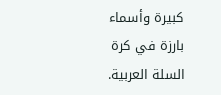كبيرة وأسماء بارزة في كرة السلة العربية.